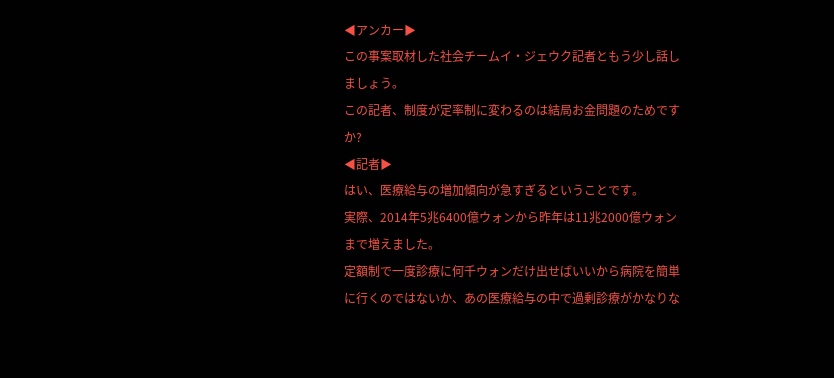◀アンカー▶
この事案取材した社会チームイ・ジェウク記者ともう少し話しましょう。
この記者、制度が定率制に変わるのは結局お金問題のためですか?
◀記者▶
はい、医療給与の増加傾向が急すぎるということです。
実際、2014年5兆6400億ウォンから昨年は11兆2000億ウォンまで増えました。
定額制で一度診療に何千ウォンだけ出せばいいから病院を簡単に行くのではないか、あの医療給与の中で過剰診療がかなりな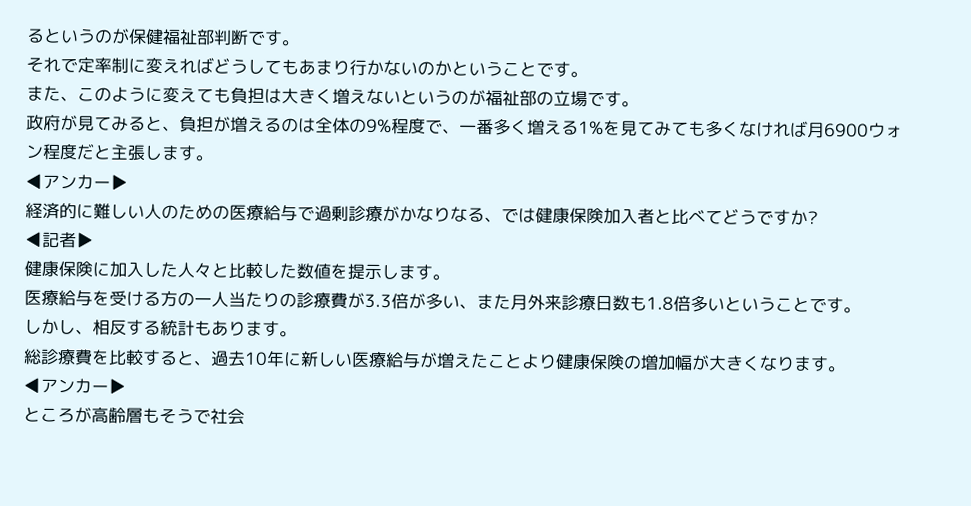るというのが保健福祉部判断です。
それで定率制に変えればどうしてもあまり行かないのかということです。
また、このように変えても負担は大きく増えないというのが福祉部の立場です。
政府が見てみると、負担が増えるのは全体の9%程度で、一番多く増える1%を見てみても多くなければ月6900ウォン程度だと主張します。
◀アンカー▶
経済的に難しい人のための医療給与で過剰診療がかなりなる、では健康保険加入者と比べてどうですか?
◀記者▶
健康保険に加入した人々と比較した数値を提示します。
医療給与を受ける方の一人当たりの診療費が3.3倍が多い、また月外来診療日数も1.8倍多いということです。
しかし、相反する統計もあります。
総診療費を比較すると、過去10年に新しい医療給与が増えたことより健康保険の増加幅が大きくなります。
◀アンカー▶
ところが高齢層もそうで社会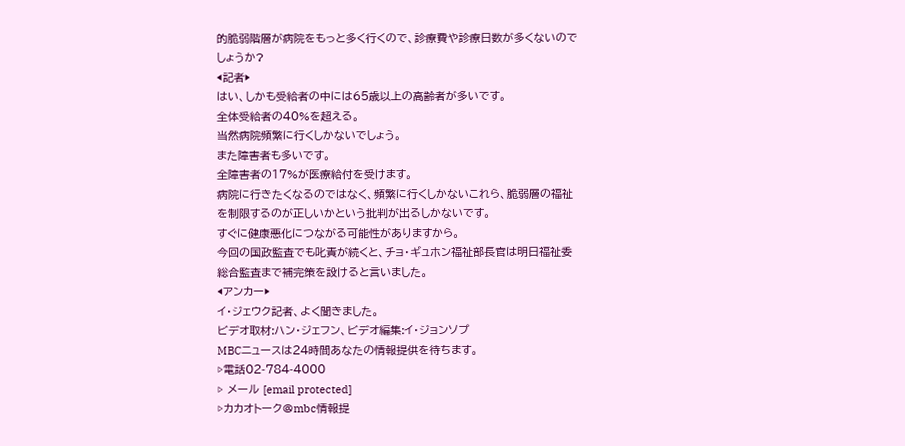的脆弱階層が病院をもっと多く行くので、診療費や診療日数が多くないのでしょうか?
◀記者▶
はい、しかも受給者の中には65歳以上の高齢者が多いです。
全体受給者の40%を超える。
当然病院頻繁に行くしかないでしょう。
また障害者も多いです。
全障害者の17%が医療給付を受けます。
病院に行きたくなるのではなく、頻繁に行くしかないこれら、脆弱層の福祉を制限するのが正しいかという批判が出るしかないです。
すぐに健康悪化につながる可能性がありますから。
今回の国政監査でも叱責が続くと、チョ・ギュホン福祉部長官は明日福祉委総合監査まで補完策を設けると言いました。
◀アンカー▶
イ・ジェウク記者、よく聞きました。
ビデオ取材:ハン・ジェフン、ビデオ編集:イ・ジョンソプ
MBCニュースは24時間あなたの情報提供を待ちます。
▷電話02-784-4000
▷ メール [email protected]
▷カカオトーク@mbc情報提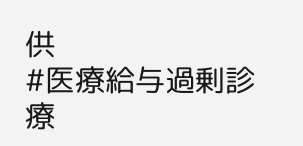供
#医療給与過剰診療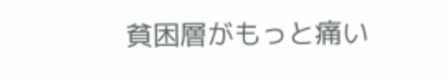貧困層がもっと痛い